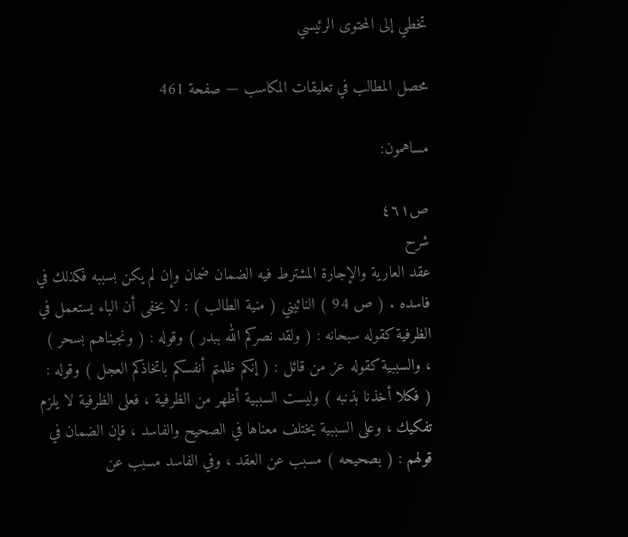تخطي إلى المحتوى الرئيسي

محصل المطالب في تعليقات المكاسب — صفحة 461

مساهمون:

ص٤٦١
شرح
عقد العارية والإجارة المشترط فيه الضمان ضمان وإن لم يكن بسببه فكذلك في فاسده . ( ص 94 ) النائيني ( منية الطالب ) : لا يخفى أن الباء يستعمل في الظرفية كقوله سبحانه : ( ولقد نصركم الله ببدر ) وقوله : ( ونجيناهم بسحر ) ، والسببية كقوله عز من قائل : ( إنكم ظلمتم أنفسكم باتخاذكم العجل ) وقوله : ( فكلا أخذنا بذنبه ) وليست السببية أظهر من الظرفية ، فعلى الظرفية لا يلزم تفكيك ، وعلى السببية يختلف معناها في الصحيح والفاسد ، فإن الضمان في قولهم : ( بصحيحه ) مسبب عن العقد ، وفي الفاسد مسبب عن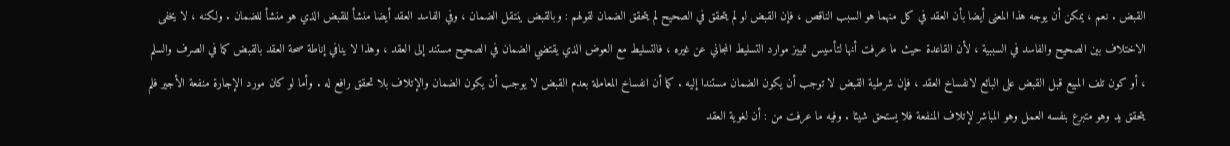القبض . نعم ، يمكن أن يوجه هذا المعنى أيضا بأن العقد في كل منهما هو السبب الناقص ، فإن القبض لو لم يتحقق في الصحيح لم يتحقق الضمان لقولهم : وبالقبض ينتقل الضمان ، وفي الفاسد العقد أيضا منشأ للقبض الذي هو منشأ للضمان . ولكنه ، لا يخفى الاختلاف بين الصحيح والفاسد في السببية ، لأن القاعدة حيث ما عرفت أنها لتأسيس تمييز موارد التسليط المجاني عن غيره ، فالتسليط مع العوض الذي يقتضي الضمان في الصحيح مستند إلى العقد ، وهذا لا ينافي إناطة صحة العقد بالقبض كما في الصرف والسلم ، أو كون تلف المبيع قبل القبض على البائع لانفساخ العقد ، فإن شرطية القبض لا توجب أن يكون الضمان مستندا إليه . كما أن انفساخ المعاملة بعدم القبض لا يوجب أن يكون الضمان والإتلاف بلا تحقق رافع له . وأما لو كان مورد الإجارة منفعة الأجير فلم يتحقق يد وهو متبرع بنفسه العمل وهو المباشر لإتلاف المنفعة فلا يستحق شيئا . وفيه ما عرفت من : أن لغوية العقد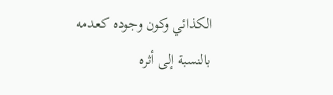الكذائي وكون وجوده كعدمه بالنسبة إلى أثره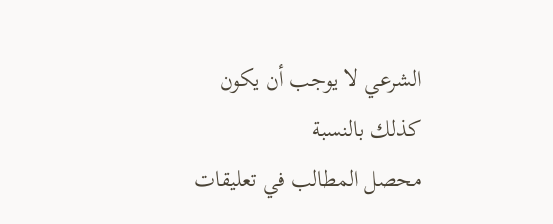الشرعي لا يوجب أن يكون كذلك بالنسبة
محصل المطالب في تعليقات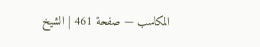المكاسب — صفحة 461 | الشيخ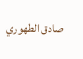صادق الطهوري